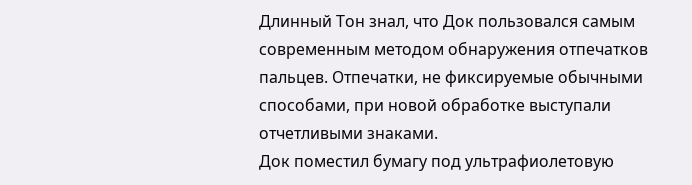Длинный Тон знал, что Док пользовался самым современным методом обнаружения отпечатков пальцев. Отпечатки, не фиксируемые обычными способами, при новой обработке выступали отчетливыми знаками.
Док поместил бумагу под ультрафиолетовую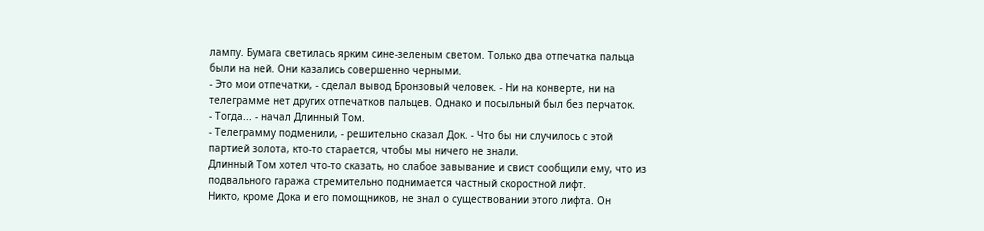лампу. Бумага светилась ярким сине-зеленым светом. Только два отпечатка пальца были на ней. Они казались совершенно черными.
- Это мои отпечатки, - сделал вывод Бронзовый человек. - Ни на конверте, ни на телеграмме нет других отпечатков пальцев. Однако и посыльный был без перчаток.
- Тогда... - начал Длинный Том.
- Телеграмму подменили, - решительно сказал Док. - Что бы ни случилось с этой партией золота, кто-то старается, чтобы мы ничего не знали.
Длинный Том хотел что-то сказать, но слабое завывание и свист сообщили ему, что из подвального гаража стремительно поднимается частный скоростной лифт.
Никто, кроме Дока и его помощников, не знал о существовании этого лифта. Он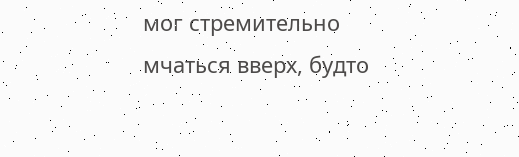мог стремительно мчаться вверх, будто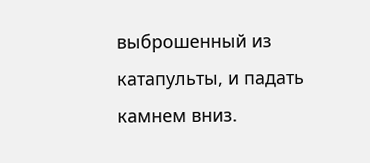выброшенный из катапульты, и падать камнем вниз.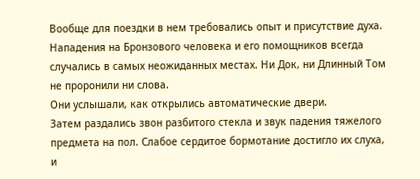Вообще для поездки в нем требовались опыт и присутствие духа.
Нападения на Бронзового человека и его помощников всегда случались в самых неожиданных местах. Ни Док, ни Длинный Том не проронили ни слова.
Они услышали, как открылись автоматические двери.
Затем раздались звон разбитого стекла и звук падения тяжелого предмета на пол. Слабое сердитое бормотание достигло их слуха, и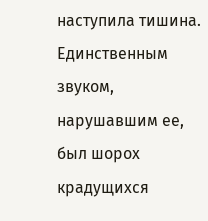наступила тишина. Единственным звуком, нарушавшим ее, был шорох крадущихся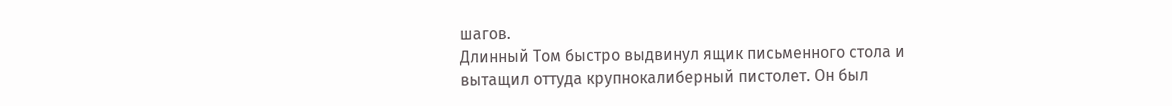шагов.
Длинный Том быстро выдвинул ящик письменного стола и вытащил оттуда крупнокалиберный пистолет. Он был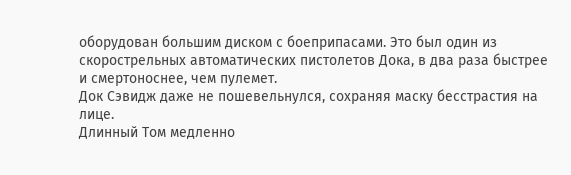оборудован большим диском с боеприпасами. Это был один из скорострельных автоматических пистолетов Дока, в два раза быстрее и смертоноснее, чем пулемет.
Док Сэвидж даже не пошевельнулся, сохраняя маску бесстрастия на лице.
Длинный Том медленно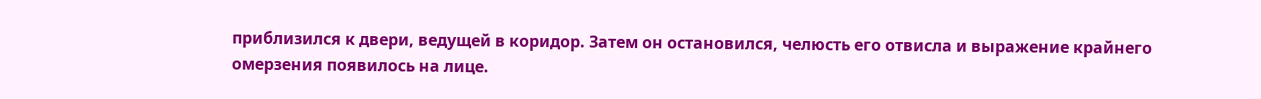приблизился к двери, ведущей в коридор. Затем он остановился, челюсть его отвисла и выражение крайнего омерзения появилось на лице.